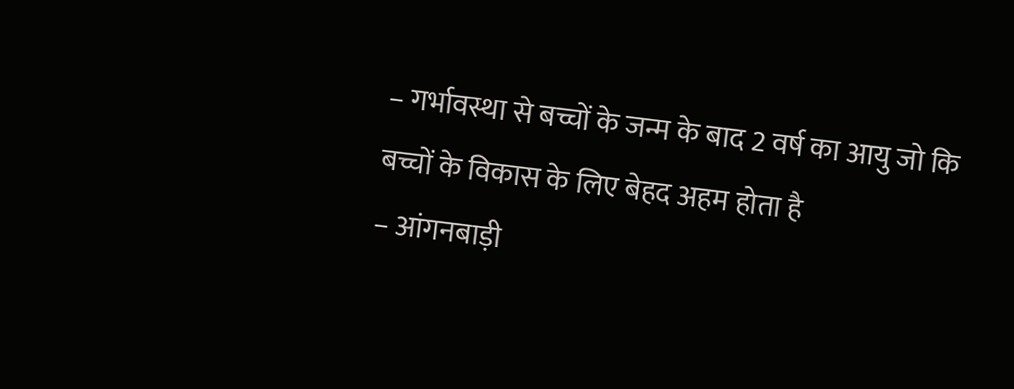– गर्भावस्था से बच्चों के जन्म के बाद 2 वर्ष का आयु जो कि बच्चों के विकास के लिए बेहद अहम होता है
– आंगनबाड़ी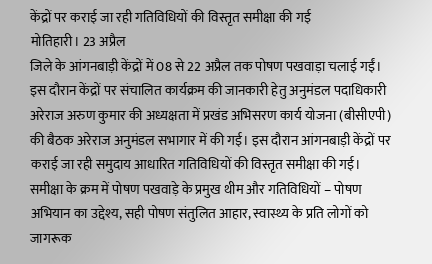केंद्रों पर कराई जा रही गतिविधियों की विस्तृत समीक्षा की गई
मोतिहारी। 23 अप्रैल
जिले के आंगनबाड़ी केंद्रों में 08 से 22 अप्रैल तक पोषण पखवाड़ा चलाई गईं। इस दौरान केंद्रों पर संचालित कार्यक्रम की जानकारी हेतु अनुमंडल पदाधिकारी अरेराज अरुण कुमार की अध्यक्षता में प्रखंड अभिसरण कार्य योजना (बीसीएपी) की बैठक अरेराज अनुमंडल सभागार में की गई। इस दौरान आंगनबाड़ी केंद्रों पर कराई जा रही समुदाय आधारित गतिविधियों की विस्तृत समीक्षा की गई। समीक्षा के क्रम में पोषण पखवाड़े के प्रमुख थीम और गतिविधियों – पोषण अभियान का उद्देश्य, सही पोषण संतुलित आहार, स्वास्थ्य के प्रति लोगों को जागरूक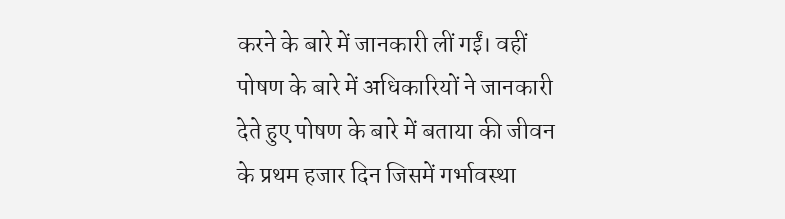करने के बारे में जानकारी लीं गईं। वहीं पोषण के बारे में अधिकारियों ने जानकारी देते हुए पोषण के बारे में बताया की जीवन के प्रथम हजार दिन जिसमें गर्भावस्था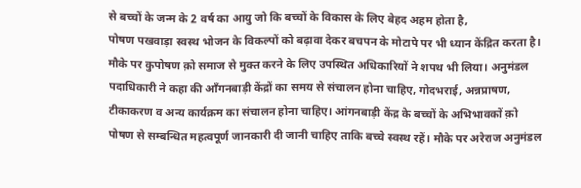से बच्चों के जन्म के 2 वर्ष का आयु जो कि बच्चों के विकास के लिए बेहद अहम होता है,
पोषण पखवाड़ा स्वस्थ भोजन के विकल्पों को बढ़ावा देकर बचपन के मोटापे पर भी ध्यान केंद्रित करता है। मौके पर कुपोषण क़ो समाज से मुक्त करने के लिए उपस्थित अधिकारियों ने शपथ भी लिया। अनुमंडल पदाधिकारी ने कहा की आँगनबाड़ी केंद्रों का समय से संचालन होना चाहिए, गोदभराई, अन्नप्राषण, टीकाकरण व अन्य कार्यक्रम का संचालन होना चाहिए। आंगनबाड़ी केंद्र के बच्चों के अभिभावकों क़ो पोषण से सम्बन्धित महत्वपूर्ण जानकारी दी जानी चाहिए ताकि बच्चे स्वस्थ रहें। मौके पर अरेराज अनुमंडल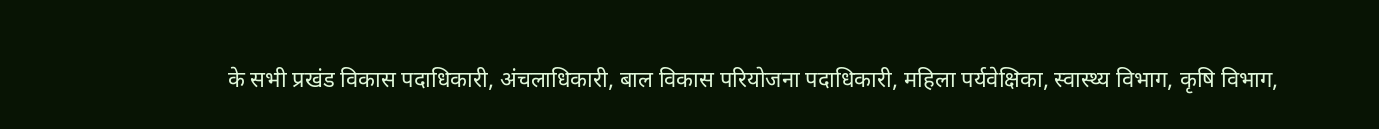के सभी प्रखंड विकास पदाधिकारी, अंचलाधिकारी, बाल विकास परियोजना पदाधिकारी, महिला पर्यवेक्षिका, स्वास्थ्य विभाग, कृषि विभाग,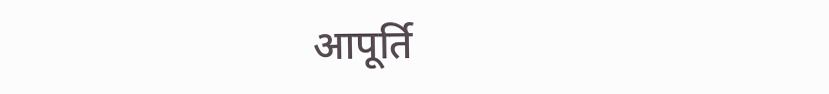आपूर्ति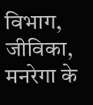विभाग, जीविका, मनरेगा के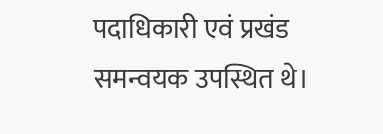पदाधिकारी एवं प्रखंड समन्वयक उपस्थित थे।